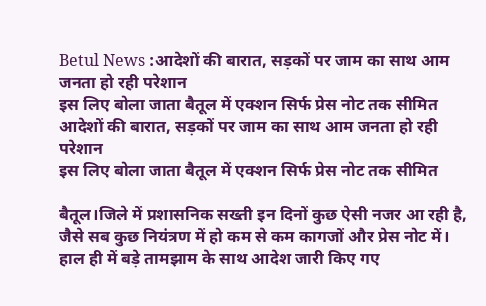Betul News :आदेशों की बारात, सड़कों पर जाम का साथ आम जनता हो रही परेशान
इस लिए बोला जाता बैतूल में एक्शन सिर्फ प्रेस नोट तक सीमित
आदेशों की बारात, सड़कों पर जाम का साथ आम जनता हो रही परेशान
इस लिए बोला जाता बैतूल में एक्शन सिर्फ प्रेस नोट तक सीमित

बैतूल।जिले में प्रशासनिक सख्ती इन दिनों कुछ ऐसी नजर आ रही है, जैसे सब कुछ नियंत्रण में हो कम से कम कागजों और प्रेस नोट में। हाल ही में बड़े तामझाम के साथ आदेश जारी किए गए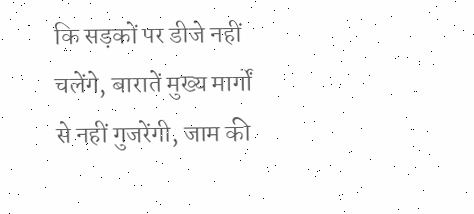कि सड़कों पर डीजे नहीं चलेंगे, बारातें मुख्य मार्गों से नहीं गुजरेंगी, जाम की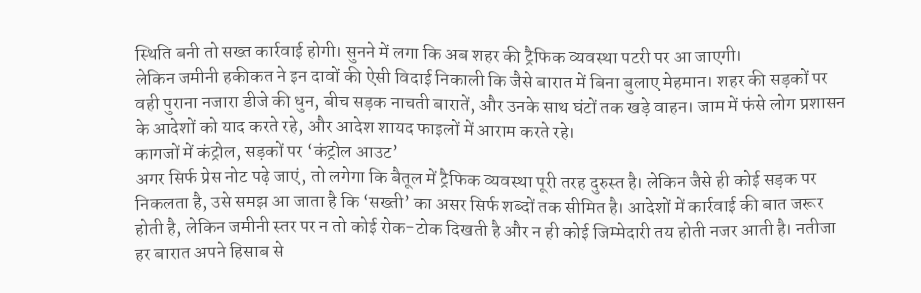स्थिति बनी तो सख्त कार्रवाई होगी। सुनने में लगा कि अब शहर की ट्रैफिक व्यवस्था पटरी पर आ जाएगी।
लेकिन जमीनी हकीकत ने इन दावों की ऐसी विदाई निकाली कि जैसे बारात में बिना बुलाए मेहमान। शहर की सड़कों पर वही पुराना नजारा डीजे की धुन, बीच सड़क नाचती बारातें, और उनके साथ घंटों तक खड़े वाहन। जाम में फंसे लोग प्रशासन के आदेशों को याद करते रहे, और आदेश शायद फाइलों में आराम करते रहे।
कागजों में कंट्रोल, सड़कों पर ‘कंट्रोल आउट’
अगर सिर्फ प्रेस नोट पढ़े जाएं, तो लगेगा कि बैतूल में ट्रैफिक व्यवस्था पूरी तरह दुरुस्त है। लेकिन जैसे ही कोई सड़क पर निकलता है, उसे समझ आ जाता है कि ‘सख्ती’ का असर सिर्फ शब्दों तक सीमित है। आदेशों में कार्रवाई की बात जरूर होती है, लेकिन जमीनी स्तर पर न तो कोई रोक-टोक दिखती है और न ही कोई जिम्मेदारी तय होती नजर आती है। नतीजा हर बारात अपने हिसाब से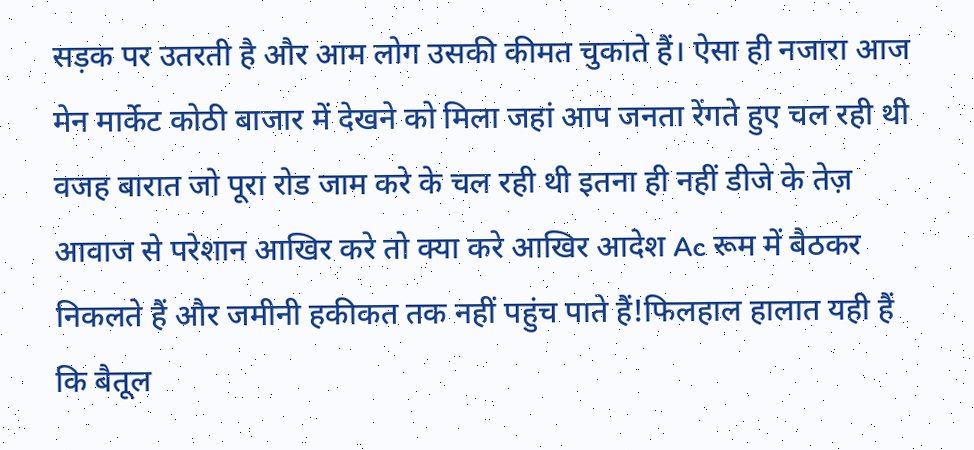सड़क पर उतरती है और आम लोग उसकी कीमत चुकाते हैं। ऐसा ही नजारा आज मेन मार्केट कोठी बाजार में देखने को मिला जहां आप जनता रेंगते हुए चल रही थी वजह बारात जो पूरा रोड जाम करे के चल रही थी इतना ही नहीं डीजे के तेज़ आवाज से परेशान आखिर करे तो क्या करे आखिर आदेश Ac रूम में बैठकर निकलते हैं और जमीनी हकीकत तक नहीं पहुंच पाते हैं!फिलहाल हालात यही हैं कि बैतूल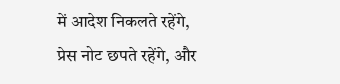में आदेश निकलते रहेंगे, प्रेस नोट छपते रहेंगे, और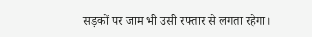सड़कों पर जाम भी उसी रफ्तार से लगता रहेगा।